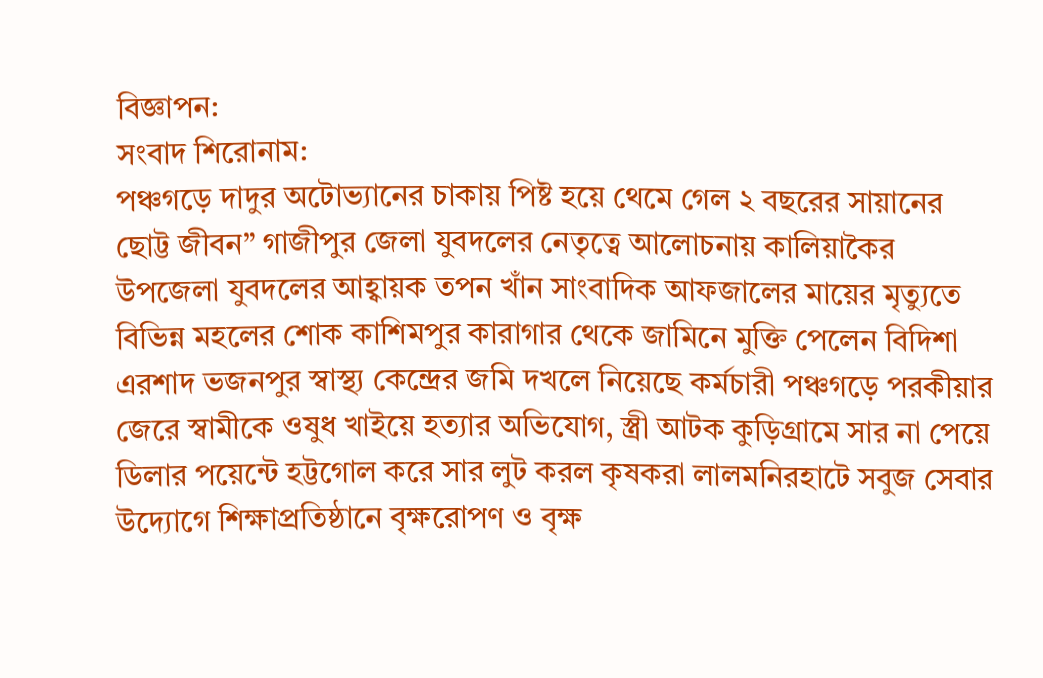বিজ্ঞাপন:
সংবাদ শিরোনাম:
পঞ্চগড়ে দাদুর অটোভ্যানের চাকায় পিষ্ট হয়ে থেমে গেল ২ বছরের সায়ানের ছোট্ট জীবন” গাজীপুর জেলা যুবদলের নেতৃত্বে আলোচনায় কালিয়াকৈর উপজেলা যুবদলের আহ্বায়ক তপন খাঁন সাংবাদিক আফজালের মায়ের মৃত্যুতে বিভিন্ন মহলের শোক কাশিমপুর কারাগার থেকে জামিনে মুক্তি পেলেন বিদিশা এরশাদ ভজনপুর স্বাস্থ্য কেন্দ্রের জমি দখলে নিয়েছে কর্মচারী পঞ্চগড়ে পরকীয়ার জেরে স্বামীকে ওষুধ খাইয়ে হত্যার অভিযোগ, স্ত্রী আটক কুড়িগ্রামে সার না পেয়ে ডিলার পয়েন্টে হট্টগোল করে সার লুট করল কৃষকরা লালমনিরহাটে সবুজ সেবার উদ্যোগে শিক্ষাপ্রতিষ্ঠানে বৃক্ষরোপণ ও বৃক্ষ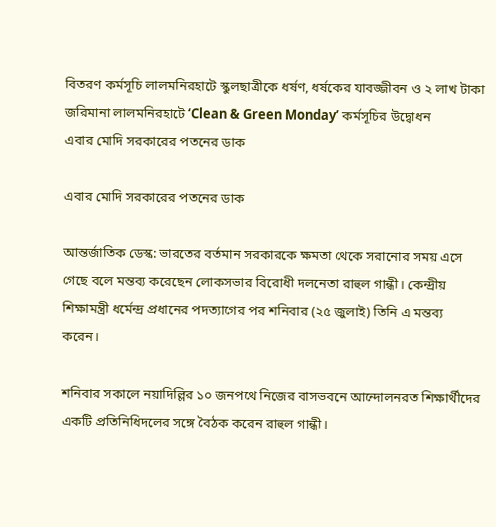বিতরণ কর্মসূচি লালমনিরহাটে স্কুলছাত্রীকে ধর্ষণ, ধর্ষকের যাবজ্জীবন ও ২ লাখ টাকা জরিমানা লালমনিরহাটে ‘Clean & Green Monday’ কর্মসূচির উদ্বোধন
এবার মোদি সরকারের পতনের ডাক

এবার মোদি সরকারের পতনের ডাক

আন্তর্জাতিক ডেস্ক: ভারতের বর্তমান সরকারকে ক্ষমতা থেকে সরানোর সময় এসে গেছে বলে মন্তব্য করেছেন লোকসভার বিরোধী দলনেতা রাহুল গান্ধী। কেন্দ্রীয় শিক্ষামন্ত্রী ধর্মেন্দ্র প্রধানের পদত্যাগের পর শনিবার (২৫ জুলাই) তিনি এ মন্তব্য করেন।

শনিবার সকালে নয়াদিল্লির ১০ জনপথে নিজের বাসভবনে আন্দোলনরত শিক্ষার্থীদের একটি প্রতিনিধিদলের সঙ্গে বৈঠক করেন রাহুল গান্ধী।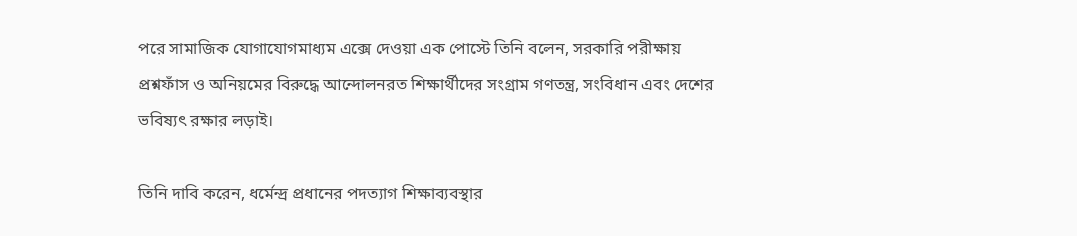পরে সামাজিক যোগাযোগমাধ্যম এক্সে দেওয়া এক পোস্টে তিনি বলেন, সরকারি পরীক্ষায় প্রশ্নফাঁস ও অনিয়মের বিরুদ্ধে আন্দোলনরত শিক্ষার্থীদের সংগ্রাম গণতন্ত্র, সংবিধান এবং দেশের ভবিষ্যৎ রক্ষার লড়াই।

তিনি দাবি করেন, ধর্মেন্দ্র প্রধানের পদত্যাগ শিক্ষাব্যবস্থার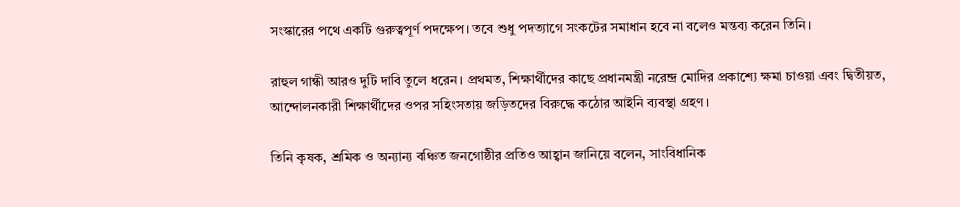সংস্কারের পথে একটি গুরুত্বপূর্ণ পদক্ষেপ। তবে শুধু পদত্যাগে সংকটের সমাধান হবে না বলেও মন্তব্য করেন তিনি।

রাহুল গান্ধী আরও দুটি দাবি তুলে ধরেন। প্রথমত, শিক্ষার্থীদের কাছে প্রধানমন্ত্রী নরেন্দ্র মোদির প্রকাশ্যে ক্ষমা চাওয়া এবং দ্বিতীয়ত, আন্দোলনকারী শিক্ষার্থীদের ওপর সহিংসতায় জড়িতদের বিরুদ্ধে কঠোর আইনি ব্যবস্থা গ্রহণ।

তিনি কৃষক, শ্রমিক ও অন্যান্য বঞ্চিত জনগোষ্ঠীর প্রতিও আহ্বান জানিয়ে বলেন, সাংবিধানিক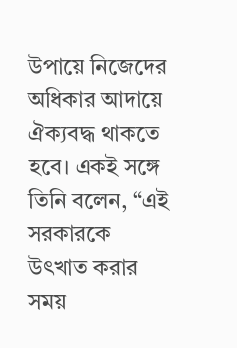উপায়ে নিজেদের অধিকার আদায়ে ঐক্যবদ্ধ থাকতে হবে। একই সঙ্গে তিনি বলেন, “এই সরকারকে উৎখাত করার সময়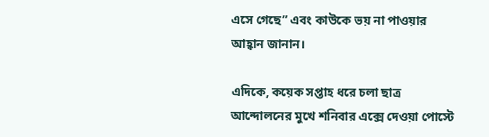এসে গেছে” এবং কাউকে ভয় না পাওয়ার আহ্বান জানান।

এদিকে, কয়েক সপ্তাহ ধরে চলা ছাত্র আন্দোলনের মুখে শনিবার এক্সে দেওয়া পোস্টে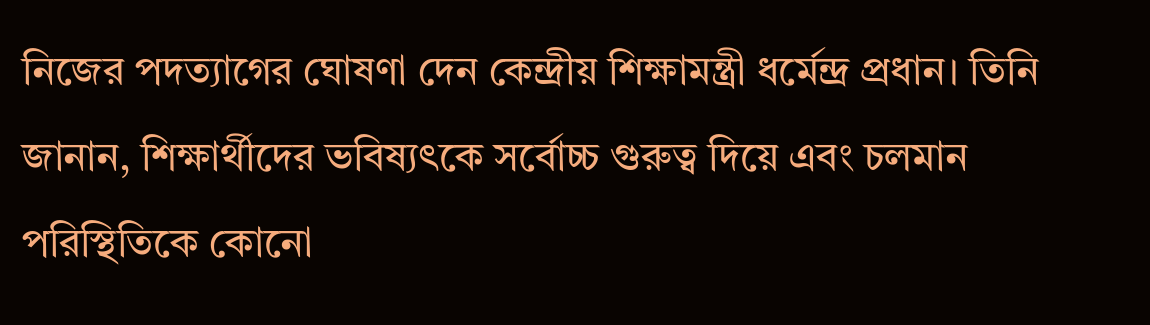নিজের পদত্যাগের ঘোষণা দেন কেন্দ্রীয় শিক্ষামন্ত্রী ধর্মেন্দ্র প্রধান। তিনি জানান, শিক্ষার্থীদের ভবিষ্যৎকে সর্বোচ্চ গুরুত্ব দিয়ে এবং চলমান পরিস্থিতিকে কোনো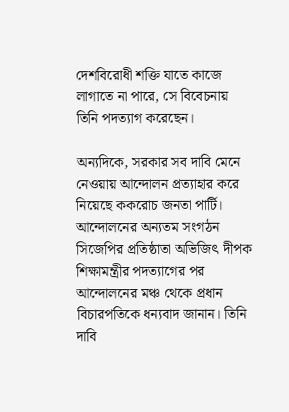দেশবিরোধী শক্তি যাতে কাজে লাগাতে না পারে, সে বিবেচনায় তিনি পদত্যাগ করেছেন।

অন্যদিকে, সরকার সব দাবি মেনে নেওয়ায় আন্দোলন প্রত্যাহার করে নিয়েছে ককরোচ জনতা পার্টি। আন্দোলনের অন্যতম সংগঠন সিজেপির প্রতিষ্ঠাতা অভিজিৎ দীপক শিক্ষামন্ত্রীর পদত্যাগের পর আন্দোলনের মঞ্চ থেকে প্রধান বিচারপতিকে ধন্যবাদ জানান। তিনি দাবি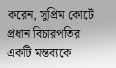করেন, সুপ্রিম কোর্টে প্রধান বিচারপতির একটি মন্তব্যকে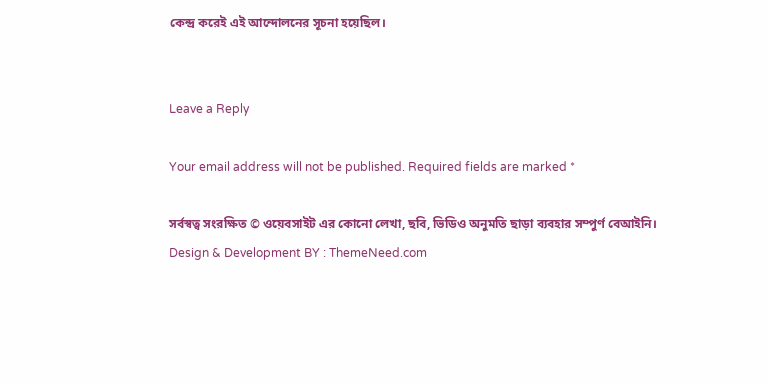কেন্দ্র করেই এই আন্দোলনের সূচনা হয়েছিল।


Leave a Reply

Your email address will not be published. Required fields are marked *

সর্বস্বত্ব সংরক্ষিত © ওয়েবসাইট এর কোনো লেখা, ছবি, ভিডিও অনুমতি ছাড়া ব্যবহার সম্পুর্ণ বেআইনি।
Design & Development BY : ThemeNeed.com